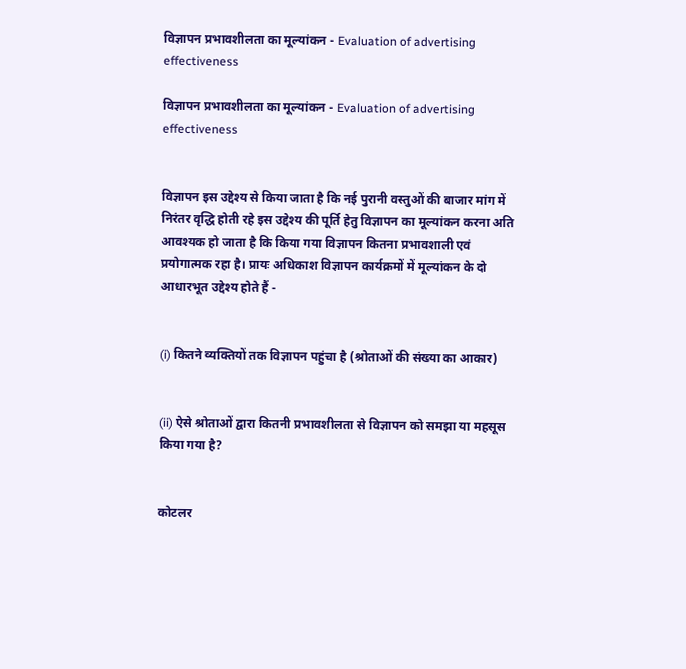विज्ञापन प्रभावशीलता का मूल्यांकन - Evaluation of advertising effectiveness

विज्ञापन प्रभावशीलता का मूल्यांकन - Evaluation of advertising effectiveness


विज्ञापन इस उद्देश्य से किया जाता है कि नई पुरानी वस्तुओं की बाजार मांग में निरंतर वृद्धि होती रहे इस उद्देश्य की पूर्ति हेतु विज्ञापन का मूल्यांकन करना अति आवश्यक हो जाता है कि किया गया विज्ञापन कितना प्रभावशाली एवं प्रयोगात्मक रहा है। प्रायः अधिकाश विज्ञापन कार्यक्रमों में मूल्यांकन के दो आधारभूत उद्देश्य होते हैं -


(i) कितने व्यक्तियों तक विज्ञापन पहुंचा है (श्रोताओं की संख्या का आकार)


(ii) ऐसे श्रोताओं द्वारा कितनी प्रभावशीलता से विज्ञापन को समझा या महसूस किया गया है?


कोटलर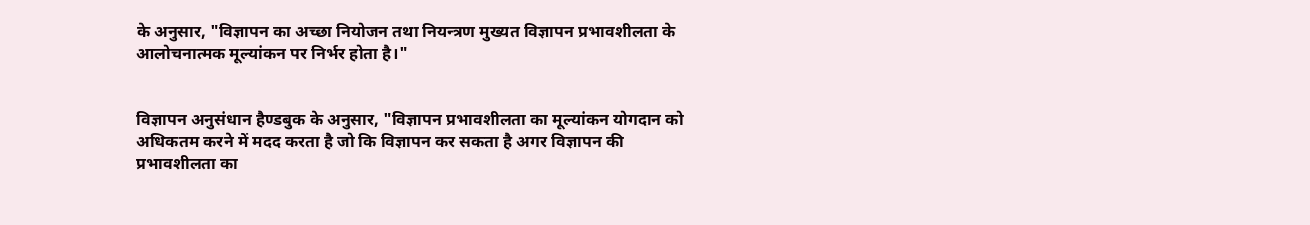के अनुसार, "विज्ञापन का अच्छा नियोजन तथा नियन्त्रण मुख्यत विज्ञापन प्रभावशीलता के आलोचनात्मक मूल्यांकन पर निर्भर होता है।"


विज्ञापन अनुसंधान हैण्डबुक के अनुसार, "विज्ञापन प्रभावशीलता का मूल्यांकन योगदान को अधिकतम करने में मदद करता है जो कि विज्ञापन कर सकता है अगर विज्ञापन की प्रभावशीलता का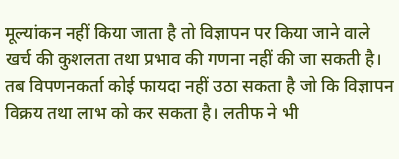मूल्यांकन नहीं किया जाता है तो विज्ञापन पर किया जाने वाले खर्च की कुशलता तथा प्रभाव की गणना नहीं की जा सकती है। तब विपणनकर्ता कोई फायदा नहीं उठा सकता है जो कि विज्ञापन विक्रय तथा लाभ को कर सकता है। लतीफ ने भी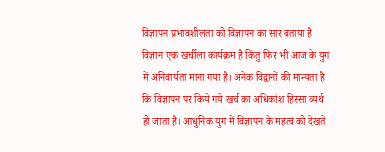विज्ञापन प्रभावशीलता को विज्ञापन का सार बताया है विज्ञान एक खर्चीला कार्यक्रम है किंतु फिर भी आज के युग में अनिवार्यता माना गया है। अनेक विद्वानों की मान्यता है कि विज्ञापन पर किये गये खर्च का अधिकांश हिस्सा व्यर्थ हो जाता है। आधुनिक युग में विज्ञापन के महत्व को देखते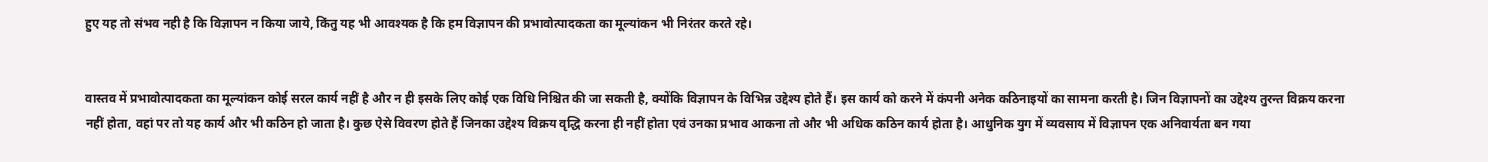हुए यह तो संभव नही है कि विज्ञापन न किया जाये, किंतु यह भी आवश्यक है कि हम विज्ञापन की प्रभावोत्पादकता का मूल्यांकन भी निरंतर करते रहे।


वास्तव में प्रभावोत्पादकता का मूल्यांकन कोई सरल कार्य नहीं है और न ही इसके लिए कोई एक विधि निश्चित की जा सकती है, क्योंकि विज्ञापन के विभिन्न उद्देश्य होते हैं। इस कार्य को करने में कंपनी अनेक कठिनाइयों का सामना करती है। जिन विज्ञापनों का उद्देश्य तुरन्त विक्रय करना नहीं होता, वहां पर तो यह कार्य और भी कठिन हो जाता है। कुछ ऐसे विवरण होते हैं जिनका उद्देश्य विक्रय वृद्धि करना ही नहीं होता एवं उनका प्रभाव आकना तो और भी अधिक कठिन कार्य होता है। आधुनिक युग में व्यवसाय में विज्ञापन एक अनिवार्यता बन गया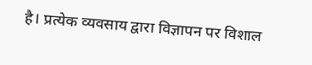है। प्रत्येक व्यवसाय द्वारा विज्ञापन पर विशाल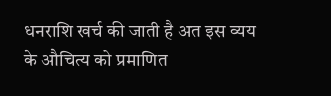धनराशि खर्च की जाती है अत इस व्यय के औचित्य को प्रमाणित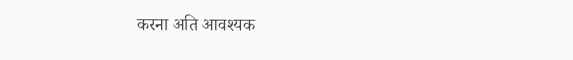करना अति आवश्यक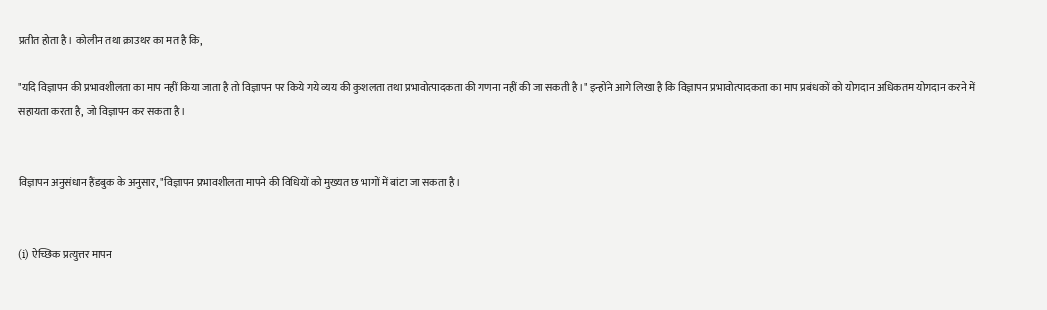प्रतीत होता है। कोलीन तथा क्राउथर का मत है कि,

"यदि विज्ञापन की प्रभावशीलता का माप नहीं किया जाता है तो विज्ञापन पर किये गये व्यय की कुशलता तथा प्रभावोत्पादकता की गणना नहीं की जा सकती है।" इन्होंने आगे लिखा है कि विज्ञापन प्रभावोत्पादकता का माप प्रबंधकों को योगदान अधिकतम योगदान करने में सहायता करता है, जो विज्ञापन कर सकता है।


विज्ञापन अनुसंधान हैंडबुक के अनुसार, "विज्ञापन प्रभावशीलता मापने की विधियों को मुख्यत छ भागों में बांटा जा सकता है।


(i) ऐच्छिक प्रत्युत्तर मापन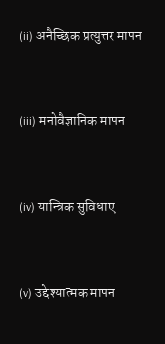(ii) अनैच्छिक प्रत्युत्तर मापन


(iii) मनोवैज्ञानिक मापन


(iv) यान्त्रिक सुविधाए


(v) उद्देश्यात्मक मापन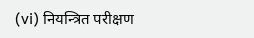(vi) नियन्त्रित परीक्षण